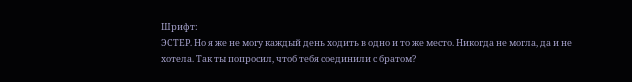Шрифт:
ЭСТЕР. Но я же не могу каждый день ходить в одно и то же место. Никогда не могла, да и не хотела. Так ты попросил, чтоб тебя соединили с братом?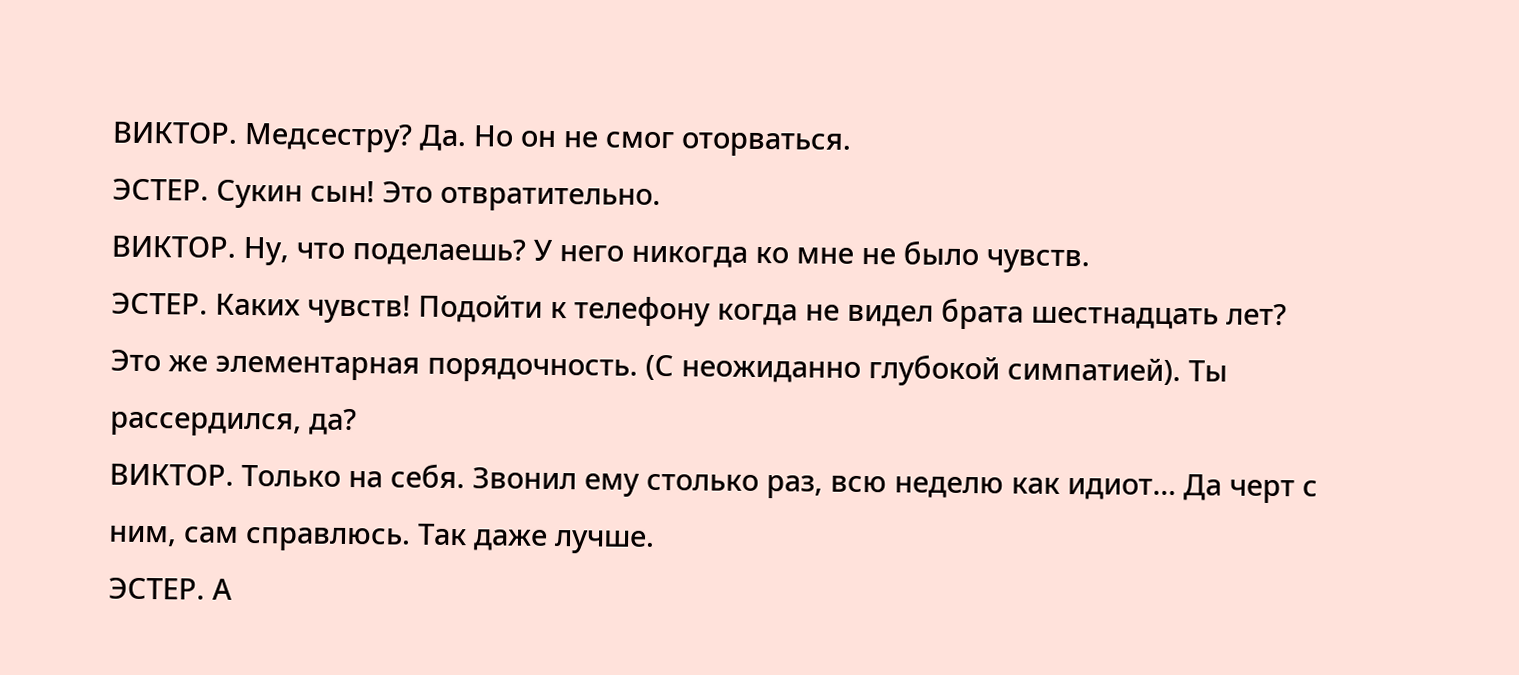ВИКТОР. Медсестру? Да. Но он не смог оторваться.
ЭСТЕР. Сукин сын! Это отвратительно.
ВИКТОР. Ну, что поделаешь? У него никогда ко мне не было чувств.
ЭСТЕР. Каких чувств! Подойти к телефону когда не видел брата шестнадцать лет? Это же элементарная порядочность. (С неожиданно глубокой симпатией). Ты рассердился, да?
ВИКТОР. Только на себя. Звонил ему столько раз, всю неделю как идиот… Да черт с ним, сам справлюсь. Так даже лучше.
ЭСТЕР. А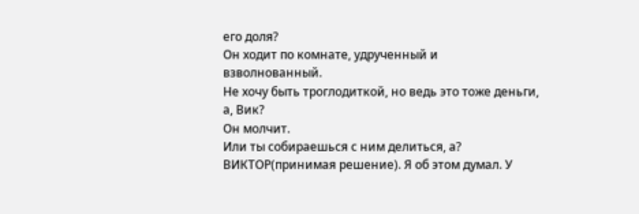его доля?
Он ходит по комнате, удрученный и взволнованный.
Не хочу быть троглодиткой, но ведь это тоже деньги, а, Вик?
Он молчит.
Или ты собираешься с ним делиться, а?
ВИКТОР(принимая решение). Я об этом думал. У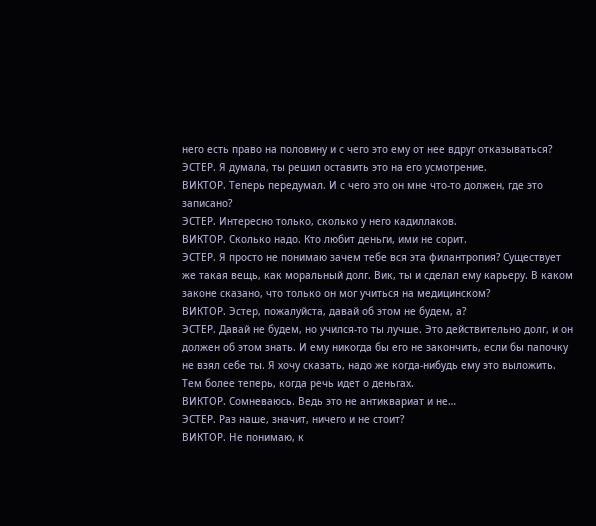него есть право на половину и с чего это ему от нее вдруг отказываться?
ЭСТЕР. Я думала, ты решил оставить это на его усмотрение.
ВИКТОР. Теперь передумал. И с чего это он мне что-то должен, где это записано?
ЭСТЕР. Интересно только, сколько у него кадиллаков.
ВИКТОР. Сколько надо. Кто любит деньги, ими не сорит.
ЭСТЕР. Я просто не понимаю зачем тебе вся эта филантропия? Существует же такая вещь, как моральный долг. Вик, ты и сделал ему карьеру. В каком законе сказано, что только он мог учиться на медицинском?
ВИКТОР. Эстер, пожалуйста, давай об этом не будем, а?
ЭСТЕР. Давай не будем, но учился-то ты лучше. Это действительно долг, и он должен об этом знать. И ему никогда бы его не закончить, если бы папочку не взял себе ты. Я хочу сказать, надо же когда-нибудь ему это выложить. Тем более теперь, когда речь идет о деньгах.
ВИКТОР. Сомневаюсь. Ведь это не антиквариат и не…
ЭСТЕР. Раз наше, значит, ничего и не стоит?
ВИКТОР. Не понимаю, к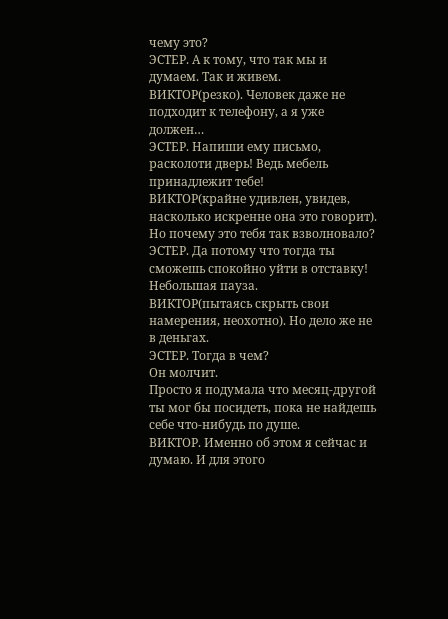чему это?
ЭСТЕР. А к тому, что так мы и думаем. Так и живем.
ВИКТОР(резко). Человек даже не подходит к телефону, а я уже должен…
ЭСТЕР. Напиши ему письмо, расколоти дверь! Ведь мебель принадлежит тебе!
ВИКТОР(крайне удивлен, увидев, насколько искренне она это говорит). Но почему это тебя так взволновало?
ЭСТЕР. Да потому что тогда ты сможешь спокойно уйти в отставку!
Небольшая пауза.
ВИКТОР(пытаясь скрыть свои намерения, неохотно). Но дело же не в деньгах.
ЭСТЕР. Тогда в чем?
Он молчит.
Просто я подумала что месяц-другой ты мог бы посидеть, пока не найдешь себе что-нибудь по душе.
ВИКТОР. Именно об этом я сейчас и думаю. И для этого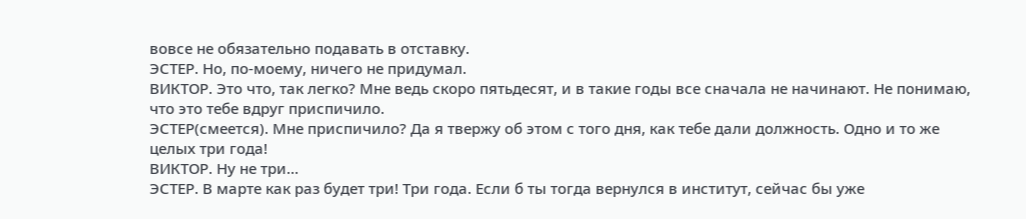вовсе не обязательно подавать в отставку.
ЭСТЕР. Но, по-моему, ничего не придумал.
ВИКТОР. Это что, так легко? Мне ведь скоро пятьдесят, и в такие годы все сначала не начинают. Не понимаю, что это тебе вдруг приспичило.
ЭСТЕР(смеется). Мне приспичило? Да я твержу об этом с того дня, как тебе дали должность. Одно и то же целых три года!
ВИКТОР. Ну не три…
ЭСТЕР. В марте как раз будет три! Три года. Если б ты тогда вернулся в институт, сейчас бы уже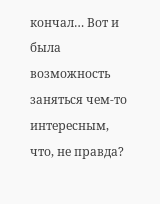кончал… Вот и была возможность заняться чем-то интересным, что, не правда?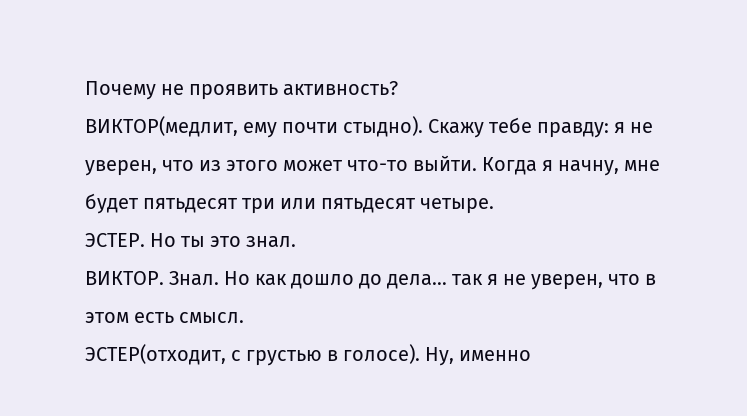Почему не проявить активность?
ВИКТОР(медлит, ему почти стыдно). Скажу тебе правду: я не уверен, что из этого может что-то выйти. Когда я начну, мне будет пятьдесят три или пятьдесят четыре.
ЭСТЕР. Но ты это знал.
ВИКТОР. Знал. Но как дошло до дела… так я не уверен, что в этом есть смысл.
ЭСТЕР(отходит, с грустью в голосе). Ну, именно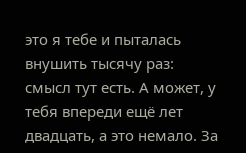это я тебе и пыталась внушить тысячу раз: смысл тут есть. А может, у тебя впереди ещё лет двадцать, а это немало. За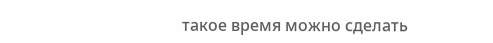такое время можно сделать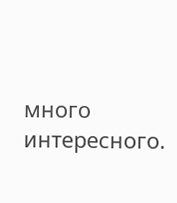много интересного.